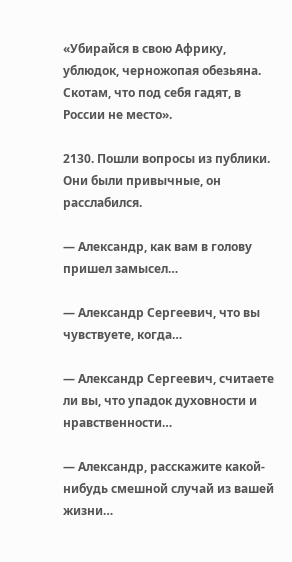«Убирайся в свою Африку, ублюдок, черножопая обезьяна. Скотам, что под себя гадят, в России не место».

2130. Пошли вопросы из публики. Они были привычные, он расслабился.

— Александр, как вам в голову пришел замысел…

— Александр Сергеевич, что вы чувствуете, когда…

— Александр Сергеевич, считаете ли вы, что упадок духовности и нравственности…

— Александр, расскажите какой-нибудь смешной случай из вашей жизни…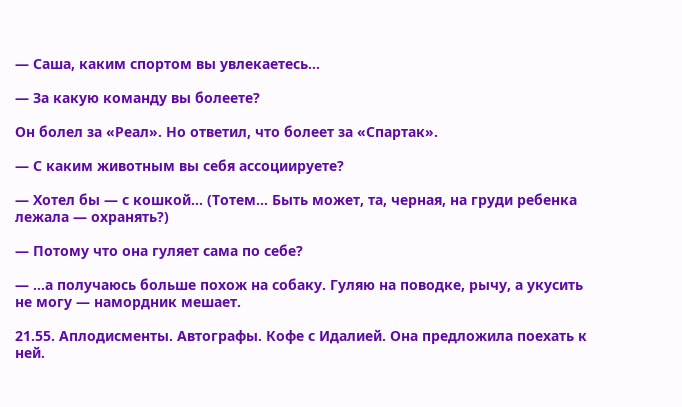— Саша, каким спортом вы увлекаетесь…

— За какую команду вы болеете?

Он болел за «Реал». Но ответил, что болеет за «Спартак».

— С каким животным вы себя ассоциируете?

— Хотел бы — с кошкой… (Тотем… Быть может, та, черная, на груди ребенка лежала — охранять?)

— Потому что она гуляет сама по себе?

— …а получаюсь больше похож на собаку. Гуляю на поводке, рычу, а укусить не могу — намордник мешает.

21.55. Аплодисменты. Автографы. Кофе с Идалией. Она предложила поехать к ней.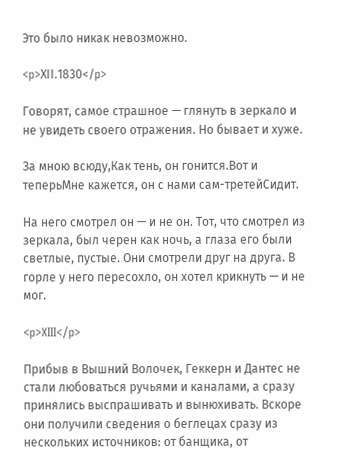Это было никак невозможно.

<p>ХII.1830</p>

Говорят, самое страшное — глянуть в зеркало и не увидеть своего отражения. Но бывает и хуже.

За мною всюду,Как тень, он гонится.Вот и теперьМне кажется, он с нами сам-третейСидит.

На него смотрел он — и не он. Тот, что смотрел из зеркала, был черен как ночь, а глаза его были светлые, пустые. Они смотрели друг на друга. В горле у него пересохло, он хотел крикнуть — и не мог.

<p>XIII</p>

Прибыв в Вышний Волочек, Геккерн и Дантес не стали любоваться ручьями и каналами, а сразу принялись выспрашивать и вынюхивать. Вскоре они получили сведения о беглецах сразу из нескольких источников: от банщика, от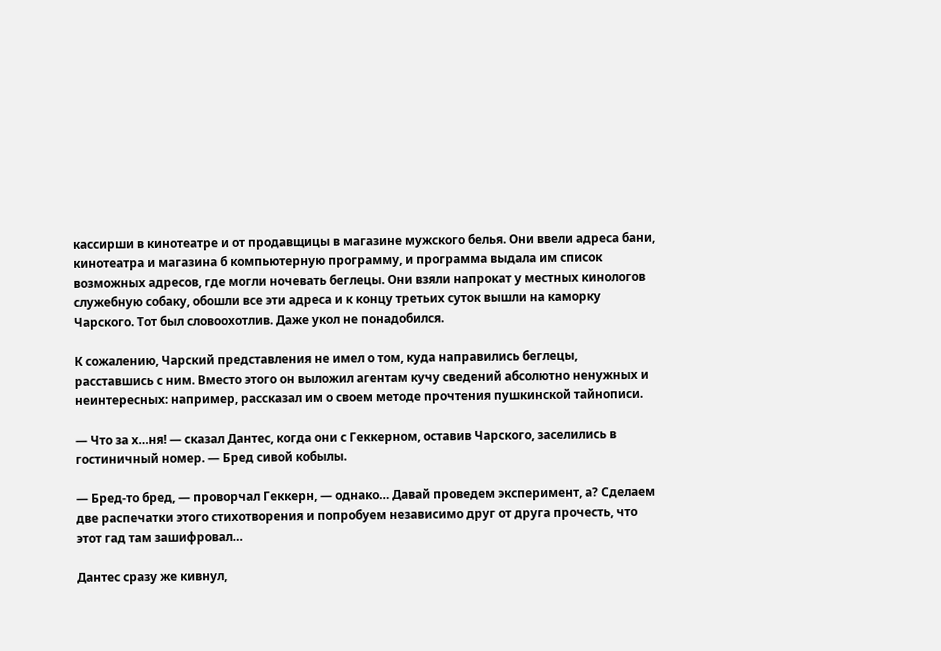кассирши в кинотеатре и от продавщицы в магазине мужского белья. Они ввели адреса бани, кинотеатра и магазина б компьютерную программу, и программа выдала им список возможных адресов, где могли ночевать беглецы. Они взяли напрокат у местных кинологов служебную собаку, обошли все эти адреса и к концу третьих суток вышли на каморку Чарского. Тот был словоохотлив. Даже укол не понадобился.

К сожалению, Чарский представления не имел о том, куда направились беглецы, расставшись с ним. Вместо этого он выложил агентам кучу сведений абсолютно ненужных и неинтересных: например, рассказал им о своем методе прочтения пушкинской тайнописи.

— Что за х…ня! — сказал Дантес, когда они с Геккерном, оставив Чарского, заселились в гостиничный номер. — Бред сивой кобылы.

— Бред-то бред, — проворчал Геккерн, — однако… Давай проведем эксперимент, а? Сделаем две распечатки этого стихотворения и попробуем независимо друг от друга прочесть, что этот гад там зашифровал…

Дантес сразу же кивнул,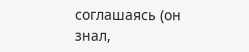соглашаясь (он знал,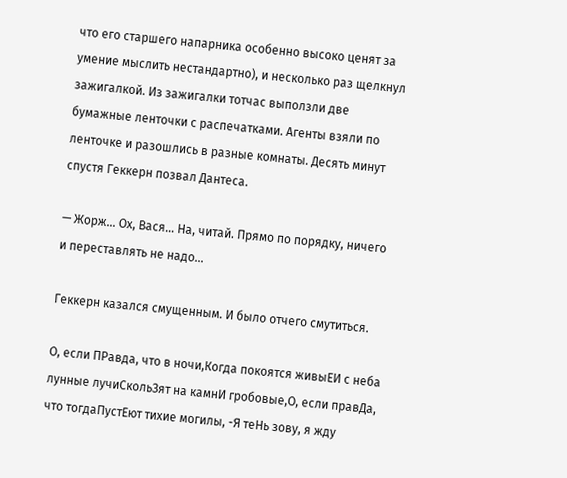что его старшего напарника особенно высоко ценят за умение мыслить нестандартно), и несколько раз щелкнул зажигалкой. Из зажигалки тотчас выползли две бумажные ленточки с распечатками. Агенты взяли по ленточке и разошлись в разные комнаты. Десять минут спустя Геккерн позвал Дантеса.

— Жорж… Ох, Вася… На, читай. Прямо по порядку, ничего и переставлять не надо…

Геккерн казался смущенным. И было отчего смутиться.

О, если ПРавда, что в ночи,Когда покоятся живыЕИ с неба лунные лучиСкольЗят на камнИ гробовые,О, если правДа, что тогдаПустЕют тихие могилы, -Я теНь зову, я жду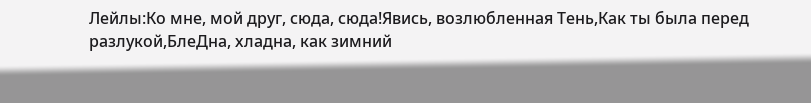Лейлы:Ко мне, мой друг, сюда, сюда!Явись, возлюбленная Тень,Как ты была перед разлукой,БлеДна, хладна, как зимний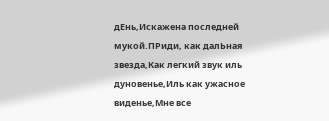дЕнь,Искажена последней мукой.ПРиди, как далЬная звезда,Как легкий звук иль дуновенье,Иль как ужасное виденье,Мне все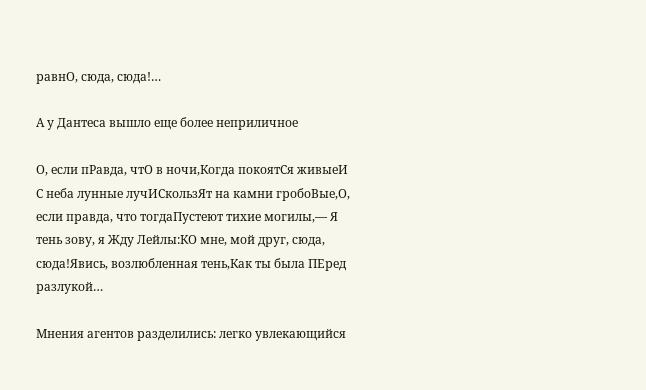равнО, сюда, сюда!…

А у Дантеса вышло еще более неприличное

О, если пРавда, чтО в ночи,Когда покоятСя живыеИ С неба лунные лучИСкользЯт на камни гробоВые,О, если правда, что тогдаПустеют тихие могилы,— Я тень зову, я Жду Лейлы:КО мне, мой друг, сюда, сюда!Явись, возлюбленная тень,Как ты была ПЕред разлукой…

Мнения агентов разделились: легко увлекающийся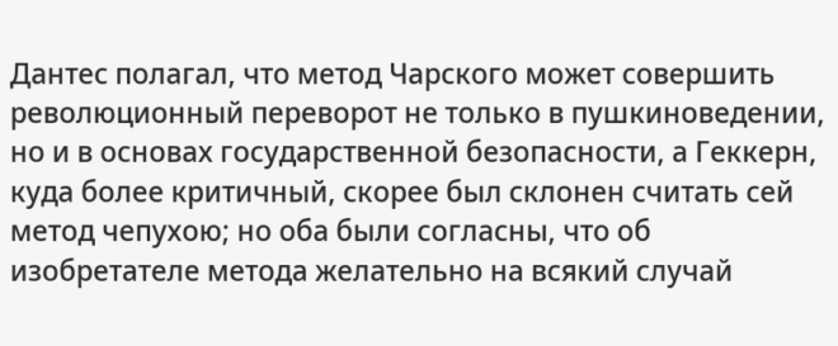Дантес полагал, что метод Чарского может совершить революционный переворот не только в пушкиноведении, но и в основах государственной безопасности, а Геккерн, куда более критичный, скорее был склонен считать сей метод чепухою; но оба были согласны, что об изобретателе метода желательно на всякий случай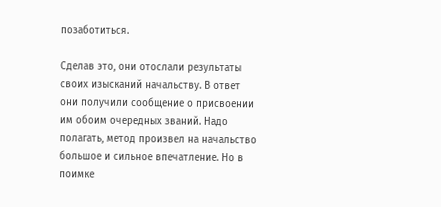позаботиться.

Сделав это, они отослали результаты своих изысканий начальству. В ответ они получили сообщение о присвоении им обоим очередных званий. Надо полагать, метод произвел на начальство большое и сильное впечатление. Но в поимке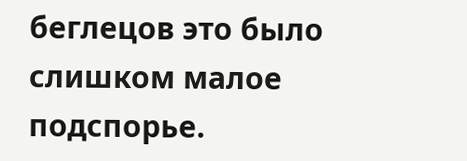беглецов это было слишком малое подспорье.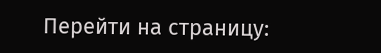Перейти на страницу: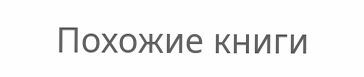Похожие книги